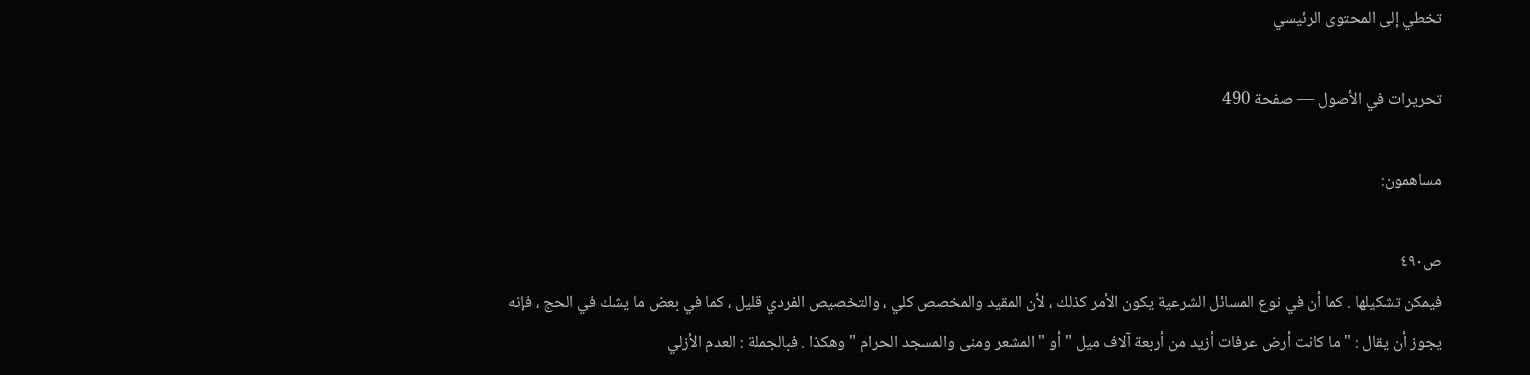تخطي إلى المحتوى الرئيسي

تحريرات في الأصول — صفحة 490

مساهمون:

ص٤٩٠
فيمكن تشكيلها . كما أن في نوع المسائل الشرعية يكون الأمر كذلك ، لأن المقيد والمخصص كلي ، والتخصيص الفردي قليل ، كما في بعض ما يشك في الحج ، فإنه يجوز أن يقال : " ما كانت أرض عرفات أزيد من أربعة آلاف ميل " أو " المشعر ومنى والمسجد الحرام " وهكذا . فبالجملة : العدم الأزلي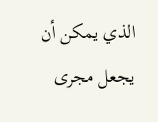الذي يمكن أن يجعل مجرى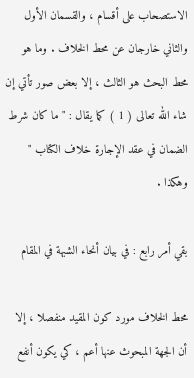الاستصحاب على أقسام ، والقسمان الأول والثاني خارجان عن محط الخلاف . وما هو محط البحث هو الثالث ، إلا بعض صور تأتي إن شاء الله تعالى ( 1 ) كما يقال : " ما كان شرط الضمان في عقد الإجارة خلاف الكتاب " وهكذا .

بقي أمر رابع : في بيان أنحاء الشبهة في المقام

محط الخلاف مورد كون المقيد منفصلا ، إلا أن الجهة المبحوث عنها أعم ، كي يكون أنفع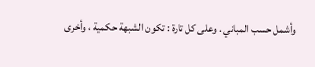وأشمل حسب المباني . وعلى كل تارة : تكون الشبهة حكمية ، وأخرى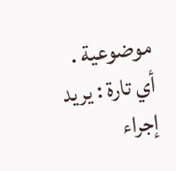موضوعية . أي تارة : يريد إجراء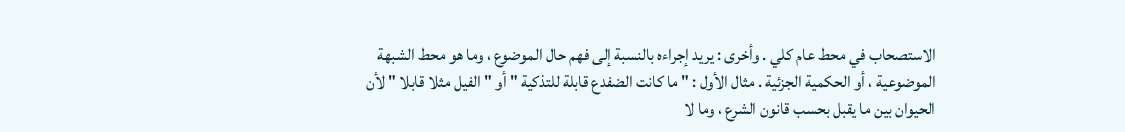الاستصحاب في محط عام كلي . وأخرى : يريد إجراءه بالنسبة إلى فهم حال الموضوع ، وما هو محط الشبهة الموضوعية ، أو الحكمية الجزئية . مثال الأول : " ما كانت الضفدع قابلة للتذكية " أو " الفيل مثلا قابلا " لأن الحيوان بين ما يقبل بحسب قانون الشرع ، وما لا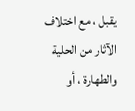يقبل ، مع اختلاف الآثار من الحلية والطهارة ، أو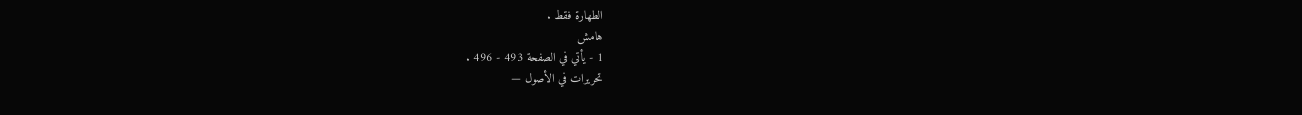الطهارة فقط .
هامش
1 - يأتي في الصفحة 493 - 496 .
تحريرات في الأصول —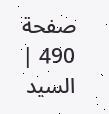صفحة 490 | السيد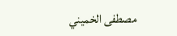مصطفى الخميني